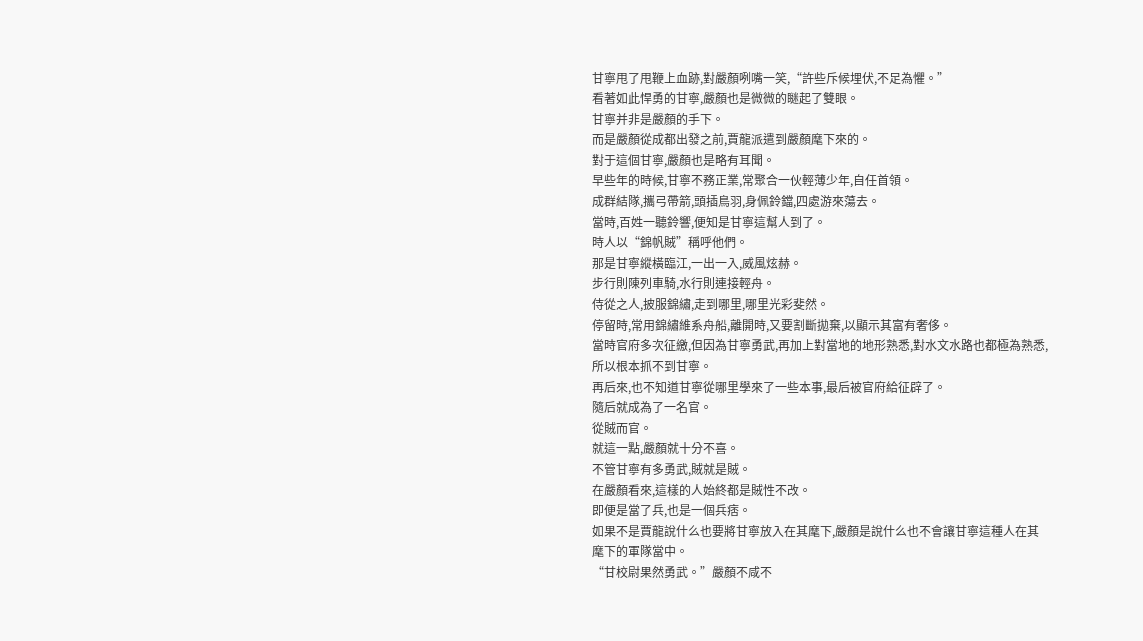甘寧甩了甩鞭上血跡,對嚴顏咧嘴一笑,“許些斥候埋伏,不足為懼。”
看著如此悍勇的甘寧,嚴顏也是微微的瞇起了雙眼。
甘寧并非是嚴顏的手下。
而是嚴顏從成都出發之前,賈龍派遣到嚴顏麾下來的。
對于這個甘寧,嚴顏也是略有耳聞。
早些年的時候,甘寧不務正業,常聚合一伙輕薄少年,自任首領。
成群結隊,攜弓帶箭,頭插鳥羽,身佩鈴鐺,四處游來蕩去。
當時,百姓一聽鈴響,便知是甘寧這幫人到了。
時人以“錦帆賊”稱呼他們。
那是甘寧縱橫臨江,一出一入,威風炫赫。
步行則陳列車騎,水行則連接輕舟。
侍從之人,披服錦繡,走到哪里,哪里光彩斐然。
停留時,常用錦繡維系舟船,離開時,又要割斷拋棄,以顯示其富有奢侈。
當時官府多次征繳,但因為甘寧勇武,再加上對當地的地形熟悉,對水文水路也都極為熟悉,所以根本抓不到甘寧。
再后來,也不知道甘寧從哪里學來了一些本事,最后被官府給征辟了。
隨后就成為了一名官。
從賊而官。
就這一點,嚴顏就十分不喜。
不管甘寧有多勇武,賊就是賊。
在嚴顏看來,這樣的人始終都是賊性不改。
即便是當了兵,也是一個兵痞。
如果不是賈龍說什么也要將甘寧放入在其麾下,嚴顏是說什么也不會讓甘寧這種人在其麾下的軍隊當中。
“甘校尉果然勇武。”嚴顏不咸不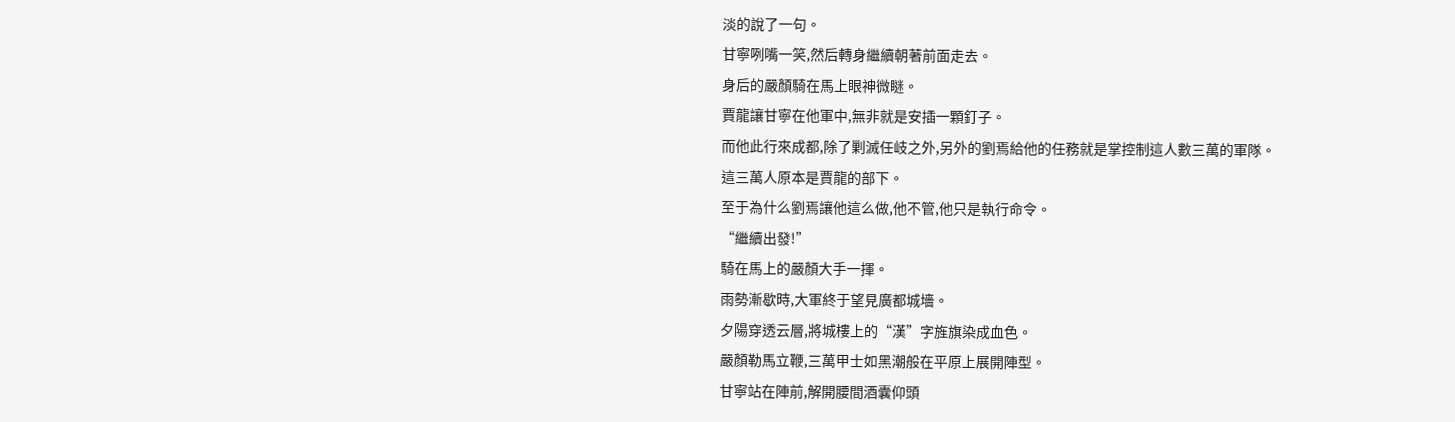淡的說了一句。
甘寧咧嘴一笑,然后轉身繼續朝著前面走去。
身后的嚴顏騎在馬上眼神微瞇。
賈龍讓甘寧在他軍中,無非就是安插一顆釘子。
而他此行來成都,除了剿滅任岐之外,另外的劉焉給他的任務就是掌控制這人數三萬的軍隊。
這三萬人原本是賈龍的部下。
至于為什么劉焉讓他這么做,他不管,他只是執行命令。
“繼續出發!”
騎在馬上的嚴顏大手一揮。
雨勢漸歇時,大軍終于望見廣都城墻。
夕陽穿透云層,將城樓上的“漢”字旌旗染成血色。
嚴顏勒馬立鞭,三萬甲士如黑潮般在平原上展開陣型。
甘寧站在陣前,解開腰間酒囊仰頭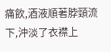痛飲,酒液順著脖頸流下,沖淡了衣襟上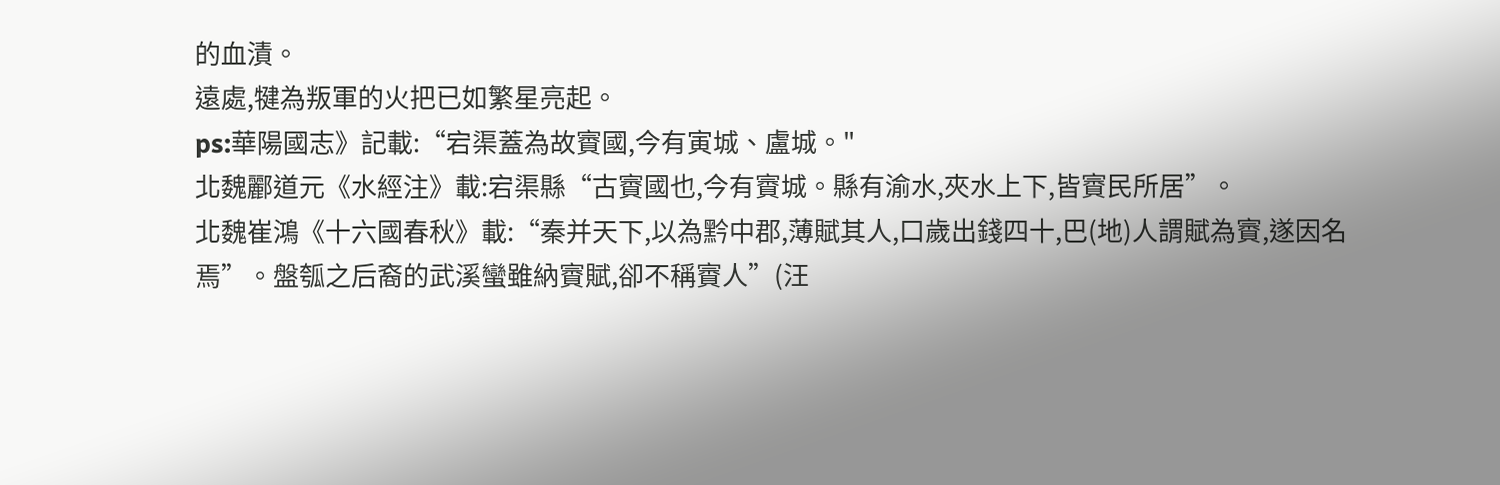的血漬。
遠處,犍為叛軍的火把已如繁星亮起。
ps:華陽國志》記載:“宕渠蓋為故賨國,今有寅城、盧城。"
北魏酈道元《水經注》載:宕渠縣“古賨國也,今有賨城。縣有渝水,夾水上下,皆賨民所居”。
北魏崔鴻《十六國春秋》載:“秦并天下,以為黔中郡,薄賦其人,口歲出錢四十,巴(地)人謂賦為賨,遂因名焉”。盤瓠之后裔的武溪蠻雖納賨賦,卻不稱賨人”(汪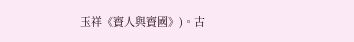玉祥《賨人與賨國》)。古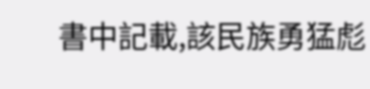書中記載,該民族勇猛彪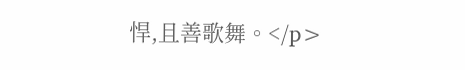悍,且善歌舞。</p>